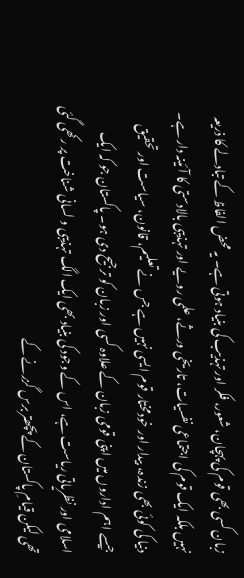زبان کسی بھی قوم کی پہچان، شعور، فکر اور تہذیب کی بنیاد ہوتی ہے۔ یہ محض الفاظ کے تبادلے کا ذریعہ نہیں بلکہ ایک قوم کی اجتماعی نفسیات، تاریخی ورثے، علمی رویے اور تہذیبی بالادستی کا آئینہ دار ہے۔ دنیا کی کوئی بھی زندہ، بیدار اور خودمختار قوم ایسی نہیں ہے جس نے تعلیم، قانون، سیاست اور تحقیق جیسے اہم اداروں میں اپنی قومی زبان کے علاوہ کسی اور زبان کو ترجیح دی ہو۔ پاکستان جو کہ ایک اسلامی اور نظریاتی ریاست ہے، اس کے وجود کی بنیاد بھی ایک الگ تہذیبی و لسانی شناخت پر رکھی گئی تھی لیکن قیامِ پاکستان کے پچھتر برس گزرنے کے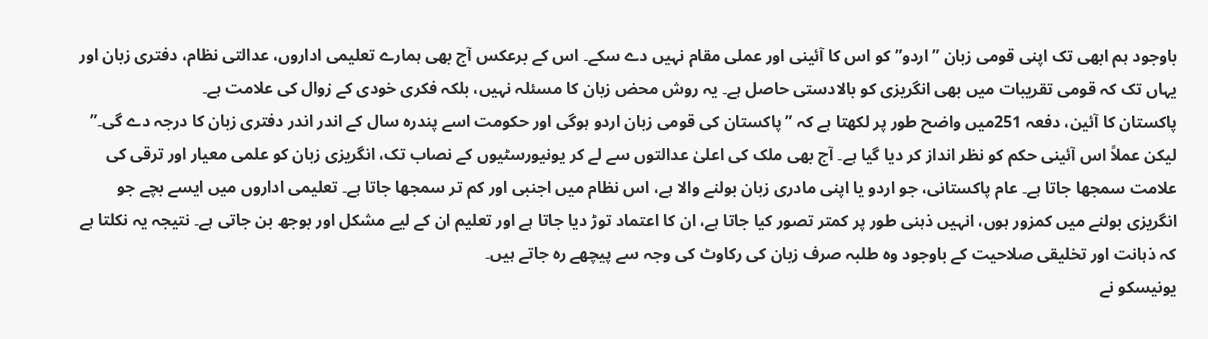باوجود ہم ابھی تک اپنی قومی زبان ”اردو” کو اس کا آئینی اور عملی مقام نہیں دے سکے۔ اس کے برعکس آج بھی ہمارے تعلیمی اداروں، عدالتی نظام، دفتری زبان اور یہاں تک کہ قومی تقریبات میں بھی انگریزی کو بالادستی حاصل ہے۔ یہ روش محض زبان کا مسئلہ نہیں، بلکہ فکری خودی کے زوال کی علامت ہے۔
پاکستان کا آئین، دفعہ 251میں واضح طور پر لکھتا ہے کہ ”پاکستان کی قومی زبان اردو ہوگی اور حکومت اسے پندرہ سال کے اندر اندر دفتری زبان کا درجہ دے گی۔” لیکن عملاً اس آئینی حکم کو نظر انداز کر دیا گیا ہے۔ آج بھی ملک کی اعلیٰ عدالتوں سے لے کر یونیورسٹیوں کے نصاب تک، انگریزی زبان کو علمی معیار اور ترقی کی علامت سمجھا جاتا ہے۔ عام پاکستانی، جو اردو یا اپنی مادری زبان بولنے والا ہے، اس نظام میں اجنبی اور کم تر سمجھا جاتا ہے۔ تعلیمی اداروں میں ایسے بچے جو انگریزی بولنے میں کمزور ہوں، انہیں ذہنی طور پر کمتر تصور کیا جاتا ہے، ان کا اعتماد توڑ دیا جاتا ہے اور تعلیم ان کے لیے مشکل اور بوجھ بن جاتی ہے۔ نتیجہ یہ نکلتا ہے کہ ذہانت اور تخلیقی صلاحیت کے باوجود وہ طلبہ صرف زبان کی رکاوٹ کی وجہ سے پیچھے رہ جاتے ہیں۔
یونیسکو نے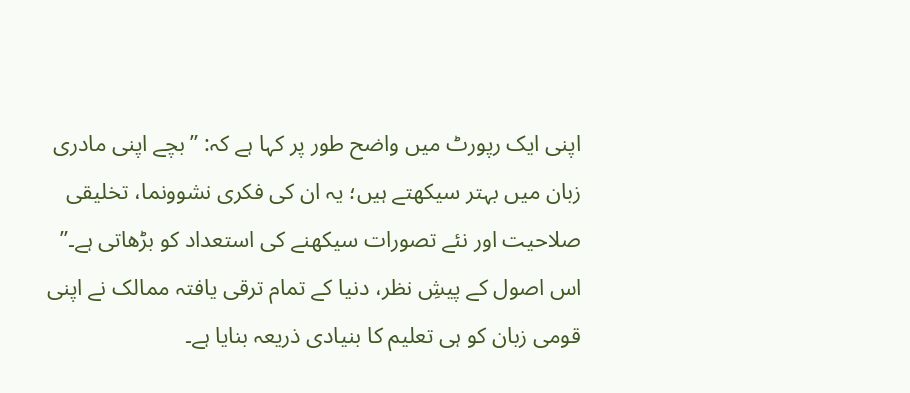اپنی ایک رپورٹ میں واضح طور پر کہا ہے کہ: ”بچے اپنی مادری زبان میں بہتر سیکھتے ہیں؛ یہ ان کی فکری نشوونما، تخلیقی صلاحیت اور نئے تصورات سیکھنے کی استعداد کو بڑھاتی ہے۔” اس اصول کے پیشِ نظر، دنیا کے تمام ترقی یافتہ ممالک نے اپنی قومی زبان کو ہی تعلیم کا بنیادی ذریعہ بنایا ہے۔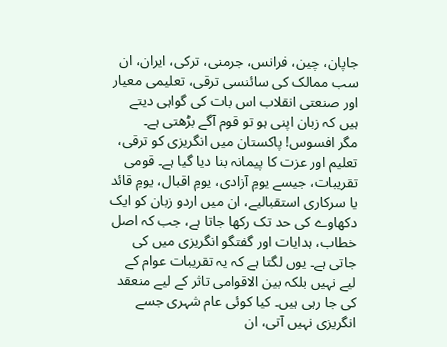جاپان، چین، فرانس، جرمنی، ترکی، ایران، ان سب ممالک کی سائنسی ترقی، تعلیمی معیار اور صنعتی انقلاب اس بات کی گواہی دیتے ہیں کہ زبان اپنی ہو تو قوم آگے بڑھتی ہے۔
مگر افسوس! پاکستان میں انگریزی کو ترقی، تعلیم اور عزت کا پیمانہ بنا دیا گیا ہے۔ قومی تقریبات، جیسے یومِ آزادی، یومِ اقبال، یومِ قائد یا سرکاری استقبالیے، ان میں اردو زبان کو ایک دکھاوے کی حد تک رکھا جاتا ہے، جب کہ اصل خطاب، ہدایات اور گفتگو انگریزی میں کی جاتی ہے۔ یوں لگتا ہے کہ یہ تقریبات عوام کے لیے نہیں بلکہ بین الاقوامی تاثر کے لیے منعقد کی جا رہی ہیں۔ کیا کوئی عام شہری جسے انگریزی نہیں آتی، ان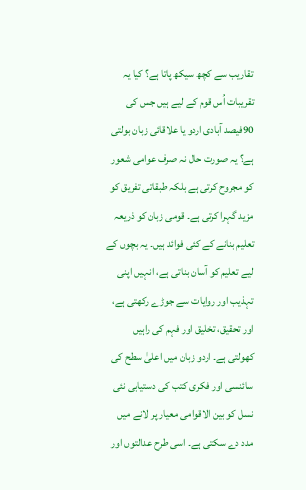تقاریب سے کچھ سیکھ پاتا ہے؟ کیا یہ تقریبات اُس قوم کے لیے ہیں جس کی 90فیصد آبادی اردو یا علاقائی زبان بولتی ہے؟ یہ صورت حال نہ صرف عوامی شعور کو مجروح کرتی ہے بلکہ طبقاتی تفریق کو مزید گہرا کرتی ہے۔ قومی زبان کو ذریعہ تعلیم بنانے کے کئی فوائد ہیں۔ یہ بچوں کے لیے تعلیم کو آسان بناتی ہے، انہیں اپنی تہذیب اور روایات سے جوڑے رکھتی ہے، اور تحقیق، تخلیق اور فہم کی راہیں کھولتی ہے۔ اردو زبان میں اعلیٰ سطح کی سائنسی اور فکری کتب کی دستیابی نئی نسل کو بین الاقوامی معیار پر لانے میں مدد دے سکتی ہے۔ اسی طرح عدالتوں اور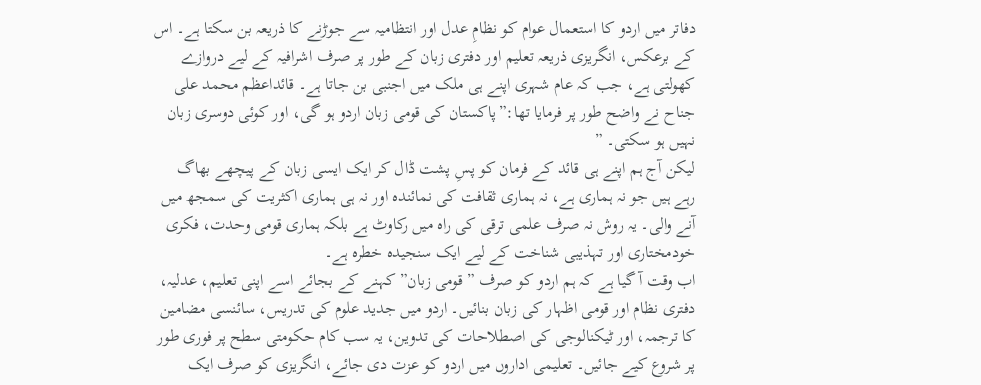دفاتر میں اردو کا استعمال عوام کو نظامِ عدل اور انتظامیہ سے جوڑنے کا ذریعہ بن سکتا ہے۔ اس کے برعکس، انگریزی ذریعہ تعلیم اور دفتری زبان کے طور پر صرف اشرافیہ کے لیے دروازے کھولتی ہے، جب کہ عام شہری اپنے ہی ملک میں اجنبی بن جاتا ہے۔ قائداعظم محمد علی جناح نے واضح طور پر فرمایا تھا:”پاکستان کی قومی زبان اردو ہو گی، اور کوئی دوسری زبان نہیں ہو سکتی۔ ”
لیکن آج ہم اپنے ہی قائد کے فرمان کو پسِ پشت ڈال کر ایک ایسی زبان کے پیچھے بھاگ رہے ہیں جو نہ ہماری ہے، نہ ہماری ثقافت کی نمائندہ اور نہ ہی ہماری اکثریت کی سمجھ میں آنے والی۔ یہ روش نہ صرف علمی ترقی کی راہ میں رکاوٹ ہے بلکہ ہماری قومی وحدت، فکری خودمختاری اور تہذیبی شناخت کے لیے ایک سنجیدہ خطرہ ہے۔
اب وقت آ گیا ہے کہ ہم اردو کو صرف ”قومی زبان” کہنے کے بجائے اسے اپنی تعلیم، عدلیہ، دفتری نظام اور قومی اظہار کی زبان بنائیں۔ اردو میں جدید علوم کی تدریس، سائنسی مضامین کا ترجمہ، اور ٹیکنالوجی کی اصطلاحات کی تدوین، یہ سب کام حکومتی سطح پر فوری طور پر شروع کیے جائیں۔ تعلیمی اداروں میں اردو کو عزت دی جائے، انگریزی کو صرف ایک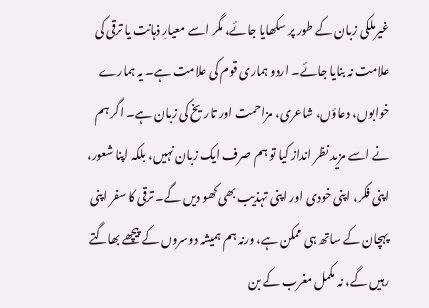غیرملکی زبان کے طور پر سکھایا جائے، مگر اسے معیارِ ذہانت یا ترقی کی علامت نہ بنایا جائے۔ اردو ہماری قوم کی علامت ہے۔ یہ ہمارے خوابوں، دعاؤں، شاعری، مزاحمت اور تاریخ کی زبان ہے۔ اگر ہم نے اسے مزید نظر انداز کیا تو ہم صرف ایک زبان نہیں، بلکہ اپنا شعور، اپنی فکر، اپنی خودی اور اپنی تہذیب بھی کھو دیں گے۔ ترقی کا سفر اپنی پہچان کے ساتھ ہی ممکن ہے، ورنہ ہم ہمیشہ دوسروں کے پیچھے بھاگتے رہیں گے، نہ مکمل مغرب کے بن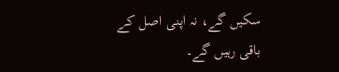سکیں گے، نہ اپنی اصل کے باقی رہیں گے۔